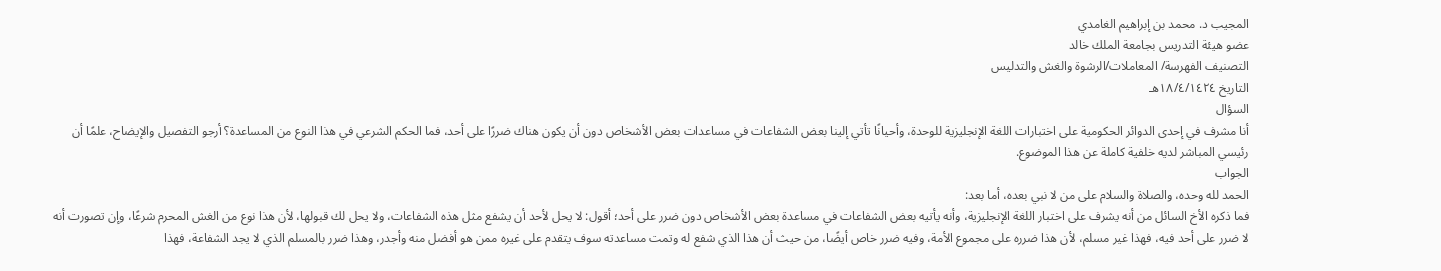المجيب د. محمد بن إبراهيم الغامدي
عضو هيئة التدريس بجامعة الملك خالد
التصنيف الفهرسة/ المعاملات/الرشوة والغش والتدليس
التاريخ ١٨/٤/١٤٢٤هـ
السؤال
أنا مشرف في إحدى الدوائر الحكومية على اختبارات اللغة الإنجليزية للوحدة، وأحيانًا تأتي إلينا بعض الشفاعات في مساعدات بعض الأشخاص دون أن يكون هناك ضررًا على أحد، فما الحكم الشرعي في هذا النوع من المساعدة؟ أرجو التفصيل والإيضاح، علمًا أن رئيسي المباشر لديه خلفية كاملة عن هذا الموضوع.
الجواب
الحمد لله وحده، والصلاة والسلام على من لا نبي بعده، أما بعد:
فما ذكره الأخ السائل من أنه يشرف على اختبار اللغة الإنجليزية، وأنه يأتيه بعض الشفاعات في مساعدة بعض الأشخاص دون ضرر على أحد؛ أقول: لا يحل لأحد أن يشفع مثل هذه الشفاعات، ولا يحل لك قبولها، لأن هذا نوع من الغش المحرم شرعًا، وإن تصورت أنه لا ضرر على أحد فيه، فهذا غير مسلم، لأن هذا ضرره على مجموع الأمة، وفيه ضرر خاص أيضًا، من حيث أن هذا الذي شفع له وتمت مساعدته سوف يتقدم على غيره ممن هو أفضل منه وأجدر، وهذا ضرر بالمسلم الذي لا يجد الشفاعة، فهذا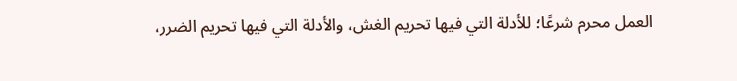العمل محرم شرعًا؛ للأدلة التي فيها تحريم الغش، والأدلة التي فيها تحريم الضرر،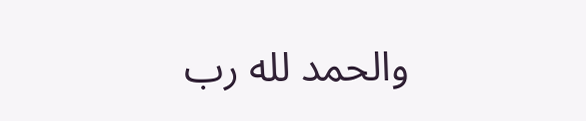والحمد لله رب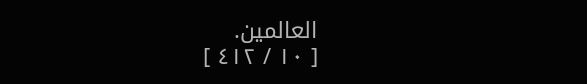العالمين.
[ ١٠ / ٤١٢ ]